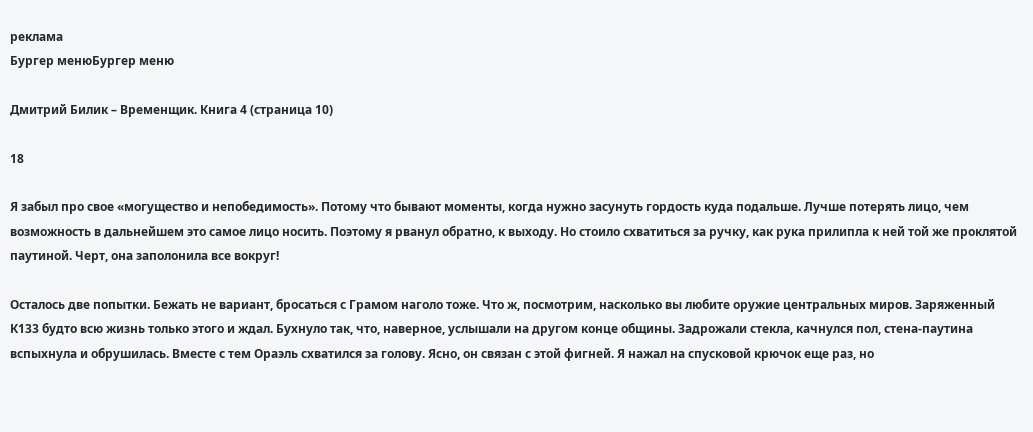реклама
Бургер менюБургер меню

Дмитрий Билик – Временщик. Книга 4 (страница 10)

18

Я забыл про свое «могущество и непобедимость». Потому что бывают моменты, когда нужно засунуть гордость куда подальше. Лучше потерять лицо, чем возможность в дальнейшем это самое лицо носить. Поэтому я рванул обратно, к выходу. Но стоило схватиться за ручку, как рука прилипла к ней той же проклятой паутиной. Черт, она заполонила все вокруг!

Осталось две попытки. Бежать не вариант, бросаться с Грамом наголо тоже. Что ж, посмотрим, насколько вы любите оружие центральных миров. Заряженный К133 будто всю жизнь только этого и ждал. Бухнуло так, что, наверное, услышали на другом конце общины. Задрожали стекла, качнулся пол, стена-паутина вспыхнула и обрушилась. Вместе с тем Ораэль схватился за голову. Ясно, он связан с этой фигней. Я нажал на спусковой крючок еще раз, но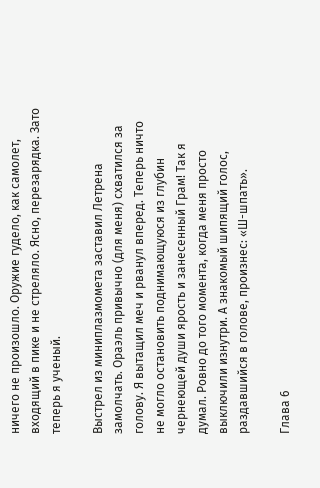ничего не произошло. Оружие гудело, как самолет, входящий в пике и не стреляло. Ясно, перезарядка. Зато теперь я ученый.

Выстрел из миниплазмомета заставил Летрена замолчать. Ораэль привычно (для меня) схватился за голову. Я вытащил меч и рванул вперед. Теперь ничто не могло остановить поднимающуюся из глубин чернеющей души ярость и занесенный Грам! Так я думал. Ровно до того момента, когда меня просто выключили изнутри. А знакомый шипящий голос, раздавшийся в голове, произнес: «Ш-шпать».

Глава 6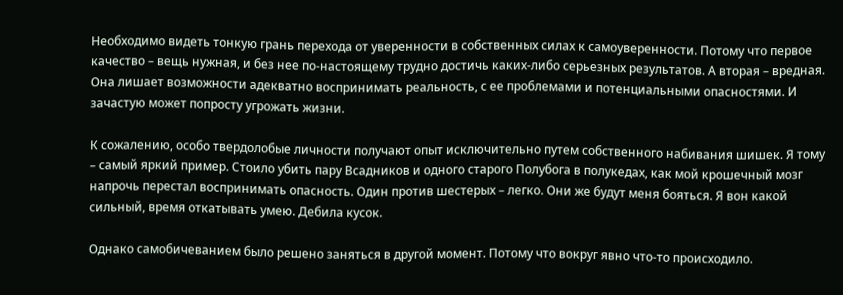Необходимо видеть тонкую грань перехода от уверенности в собственных силах к самоуверенности. Потому что первое качество – вещь нужная, и без нее по-настоящему трудно достичь каких-либо серьезных результатов. А вторая – вредная. Она лишает возможности адекватно воспринимать реальность, с ее проблемами и потенциальными опасностями. И зачастую может попросту угрожать жизни.

К сожалению, особо твердолобые личности получают опыт исключительно путем собственного набивания шишек. Я тому – самый яркий пример. Стоило убить пару Всадников и одного старого Полубога в полукедах, как мой крошечный мозг напрочь перестал воспринимать опасность. Один против шестерых – легко. Они же будут меня бояться. Я вон какой сильный, время откатывать умею. Дебила кусок.

Однако самобичеванием было решено заняться в другой момент. Потому что вокруг явно что-то происходило.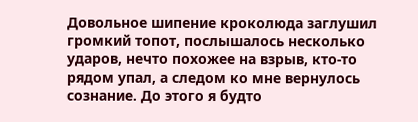Довольное шипение кроколюда заглушил громкий топот, послышалось несколько ударов, нечто похожее на взрыв, кто-то рядом упал, а следом ко мне вернулось сознание. До этого я будто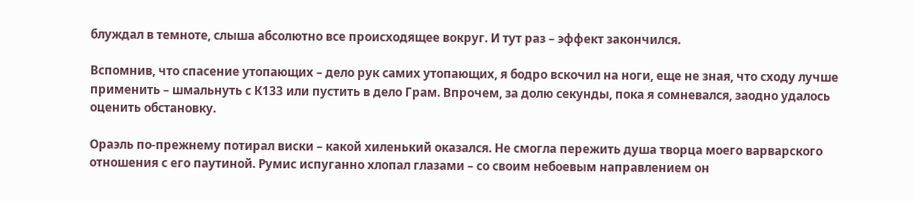блуждал в темноте, слыша абсолютно все происходящее вокруг. И тут раз – эффект закончился.

Вспомнив, что спасение утопающих – дело рук самих утопающих, я бодро вскочил на ноги, еще не зная, что сходу лучше применить – шмальнуть с К133 или пустить в дело Грам. Впрочем, за долю секунды, пока я сомневался, заодно удалось оценить обстановку.

Ораэль по-прежнему потирал виски – какой хиленький оказался. Не смогла пережить душа творца моего варварского отношения с его паутиной. Румис испуганно хлопал глазами – со своим небоевым направлением он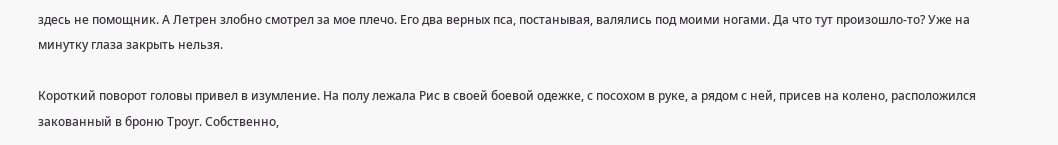здесь не помощник. А Летрен злобно смотрел за мое плечо. Его два верных пса, постанывая, валялись под моими ногами. Да что тут произошло-то? Уже на минутку глаза закрыть нельзя.

Короткий поворот головы привел в изумление. На полу лежала Рис в своей боевой одежке, с посохом в руке, а рядом с ней, присев на колено, расположился закованный в броню Троуг. Собственно,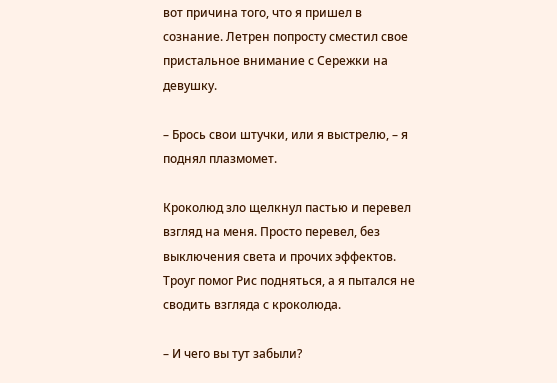вот причина того, что я пришел в сознание. Летрен попросту сместил свое пристальное внимание с Сережки на девушку.

– Брось свои штучки, или я выстрелю, – я поднял плазмомет.

Кроколюд зло щелкнул пастью и перевел взгляд на меня. Просто перевел, без выключения света и прочих эффектов. Троуг помог Рис подняться, а я пытался не сводить взгляда с кроколюда.

– И чего вы тут забыли?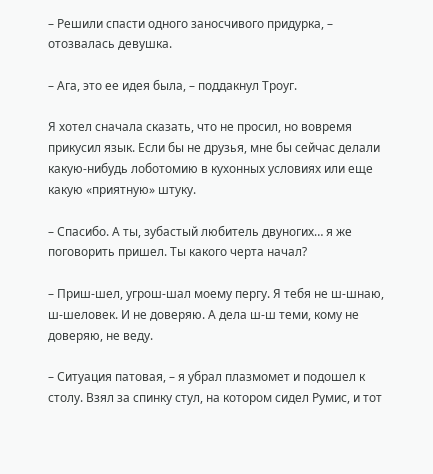– Решили спасти одного заносчивого придурка, – отозвалась девушка.

– Ага, это ее идея была, – поддакнул Троуг.

Я хотел сначала сказать, что не просил, но вовремя прикусил язык. Если бы не друзья, мне бы сейчас делали какую-нибудь лоботомию в кухонных условиях или еще какую «приятную» штуку.

– Спасибо. А ты, зубастый любитель двуногих… я же поговорить пришел. Ты какого черта начал?

– Приш-шел, угрош-шал моему пергу. Я тебя не ш-шнаю, ш-шеловек. И не доверяю. А дела ш-ш теми, кому не доверяю, не веду.

– Ситуация патовая, – я убрал плазмомет и подошел к столу. Взял за спинку стул, на котором сидел Румис, и тот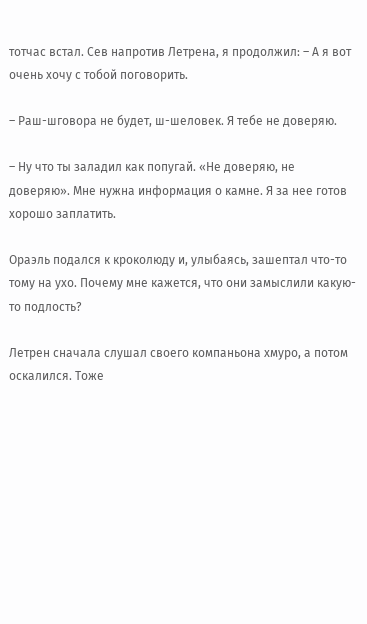тотчас встал. Сев напротив Летрена, я продолжил: – А я вот очень хочу с тобой поговорить.

– Раш-шговора не будет, ш-шеловек. Я тебе не доверяю.

– Ну что ты заладил как попугай. «Не доверяю, не доверяю». Мне нужна информация о камне. Я за нее готов хорошо заплатить.

Ораэль подался к кроколюду и, улыбаясь, зашептал что-то тому на ухо. Почему мне кажется, что они замыслили какую-то подлость?

Летрен сначала слушал своего компаньона хмуро, а потом оскалился. Тоже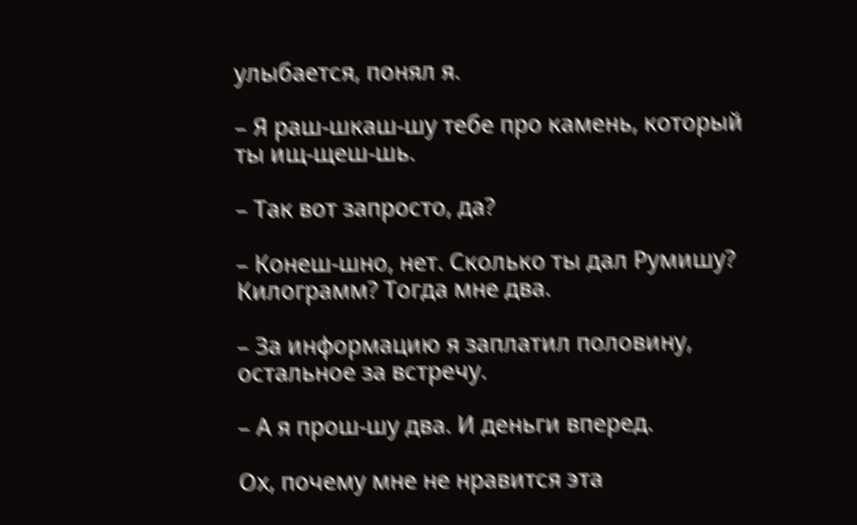улыбается, понял я.

– Я раш-шкаш-шу тебе про камень, который ты ищ-щеш-шь.

– Так вот запросто, да?

– Конеш-шно, нет. Сколько ты дал Румишу? Килограмм? Тогда мне два.

– За информацию я заплатил половину, остальное за встречу.

– А я прош-шу два. И деньги вперед.

Ох, почему мне не нравится эта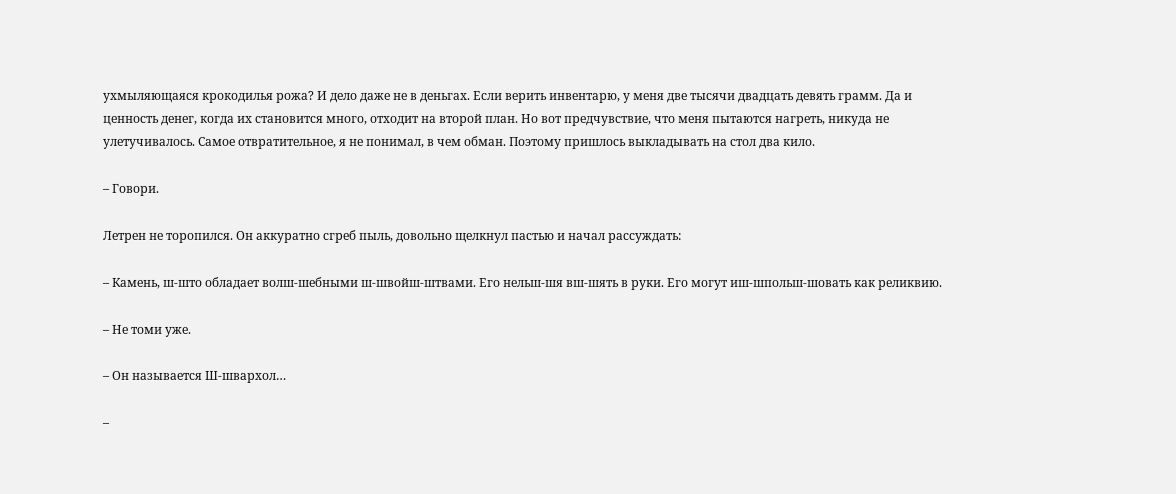ухмыляющаяся крокодилья рожа? И дело даже не в деньгах. Если верить инвентарю, у меня две тысячи двадцать девять грамм. Да и ценность денег, когда их становится много, отходит на второй план. Но вот предчувствие, что меня пытаются нагреть, никуда не улетучивалось. Самое отвратительное, я не понимал, в чем обман. Поэтому пришлось выкладывать на стол два кило.

– Говори.

Летрен не торопился. Он аккуратно сгреб пыль, довольно щелкнул пастью и начал рассуждать:

– Камень, ш-што обладает волш-шебными ш-швойш-штвами. Его нельш-шя вш-шять в руки. Его могут иш-шпольш-шовать как реликвию.

– Не томи уже.

– Он называется Ш-швархол…

–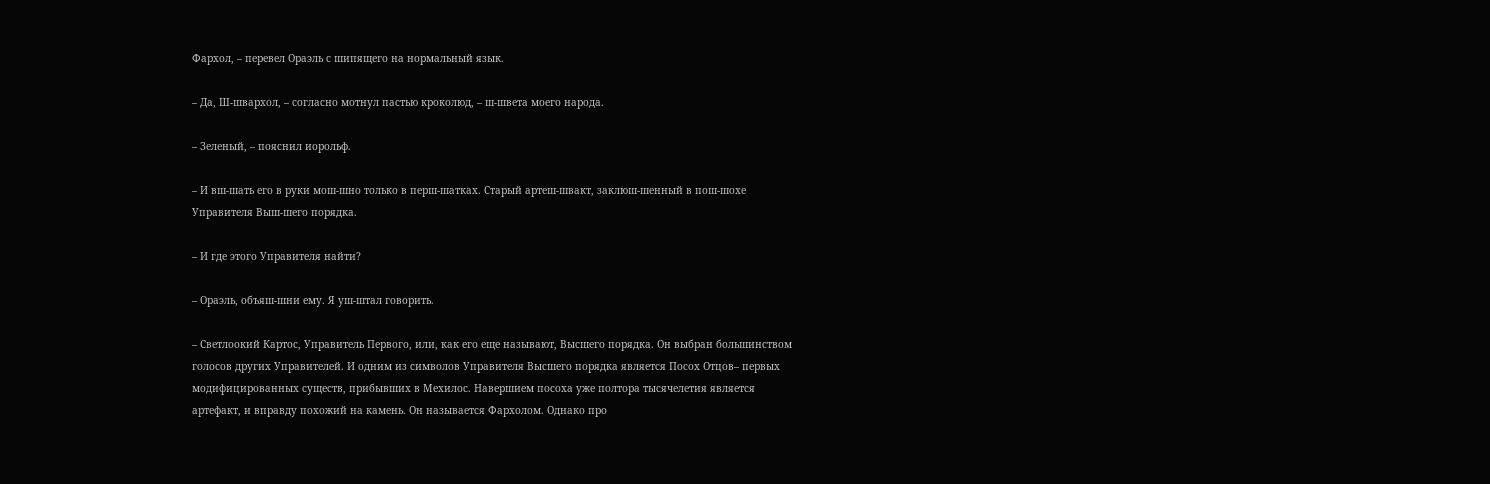Фархол, – перевел Ораэль с шипящего на нормальный язык.

– Да, Ш-швархол, – согласно мотнул пастью кроколюд, – ш-швета моего народа.

– Зеленый, – пояснил иорольф.

– И вш-шать его в руки мош-шно только в перш-шатках. Старый артеш-швакт, заклюш-шенный в пош-шохе Управителя Выш-шего порядка.

– И где этого Управителя найти?

– Ораэль, объяш-шни ему. Я уш-штал говорить.

– Светлоокий Картос, Управитель Первого, или, как его еще называют, Высшего порядка. Он выбран большинством голосов других Управителей. И одним из символов Управителя Высшего порядка является Посох Отцов– первых модифицированных существ, прибывших в Мехилос. Навершием посоха уже полтора тысячелетия является артефакт, и вправду похожий на камень. Он называется Фархолом. Однако про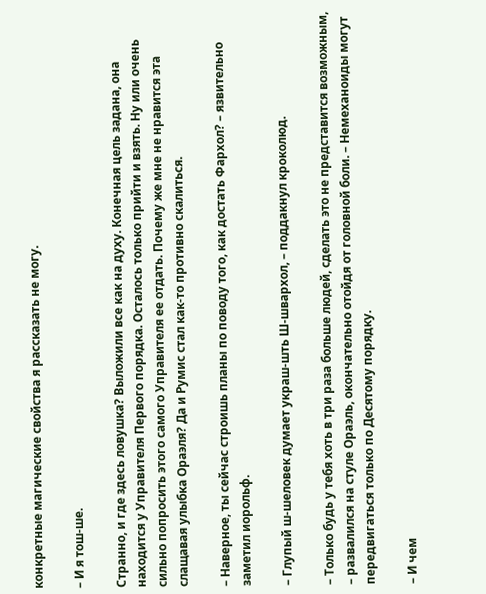конкретные магические свойства я рассказать не могу.

– И я тош-ше.

Странно, и где здесь ловушка? Выложили все как на духу. Конечная цель задана, она находится у Управителя Первого порядка. Осталось только прийти и взять. Ну или очень сильно попросить этого самого Управителя ее отдать. Почему же мне не нравится эта слащавая улыбка Ораэля? Да и Румис стал как-то противно скалиться.

– Наверное, ты сейчас строишь планы по поводу того, как достать Фархол? – язвительно заметил иорольф.

– Глупый ш-шеловек думает украш-шть Ш-швархол, – поддакнул кроколюд.

– Только будь у тебя хоть в три раза больше людей, сделать это не представится возможным, – развалился на стуле Ораэль, окончательно отойдя от головной боли. – Немеханоиды могут передвигаться только по Десятому порядку.

– И чем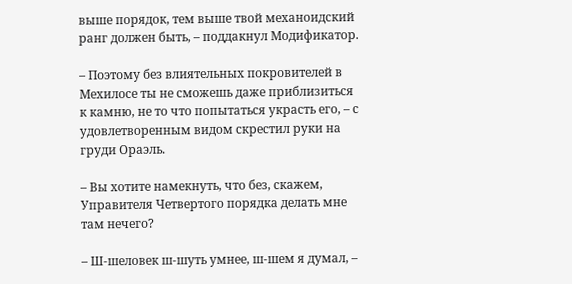выше порядок, тем выше твой механоидский ранг должен быть, – поддакнул Модификатор.

– Поэтому без влиятельных покровителей в Мехилосе ты не сможешь даже приблизиться к камню, не то что попытаться украсть его, – с удовлетворенным видом скрестил руки на груди Ораэль.

– Вы хотите намекнуть, что без, скажем, Управителя Четвертого порядка делать мне там нечего?

– Ш-шеловек ш-шуть умнее, ш-шем я думал, –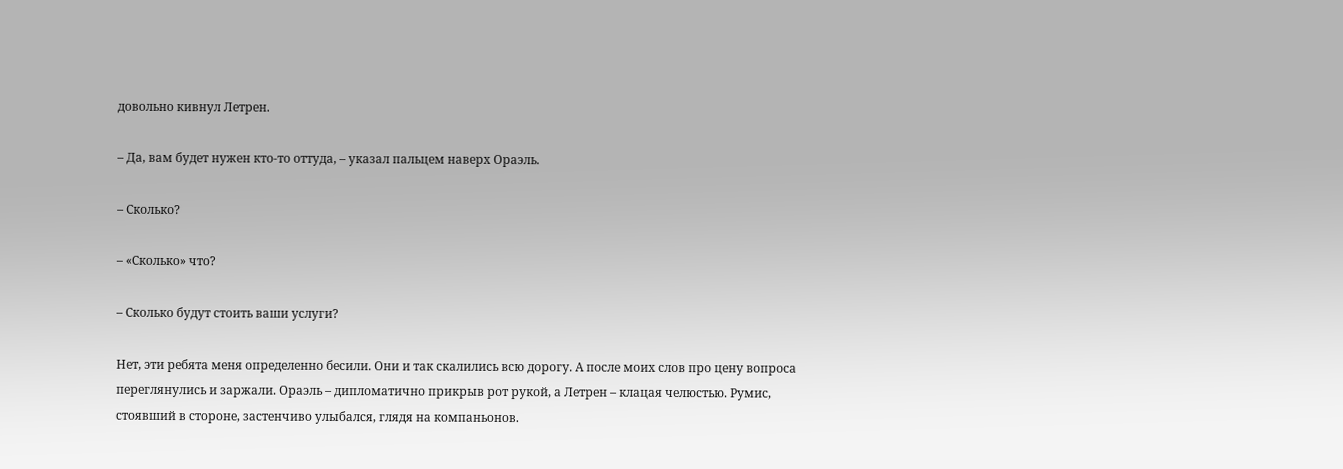довольно кивнул Летрен.

– Да, вам будет нужен кто-то оттуда, – указал пальцем наверх Ораэль.

– Сколько?

– «Сколько» что?

– Сколько будут стоить ваши услуги?

Нет, эти ребята меня определенно бесили. Они и так скалились всю дорогу. А после моих слов про цену вопроса переглянулись и заржали. Ораэль – дипломатично прикрыв рот рукой, а Летрен – клацая челюстью. Румис, стоявший в стороне, застенчиво улыбался, глядя на компаньонов.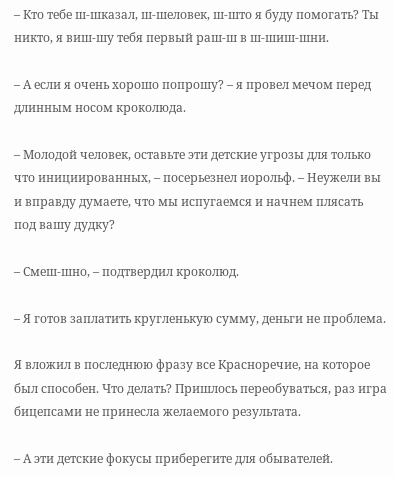– Кто тебе ш-шказал, ш-шеловек, ш-што я буду помогать? Ты никто, я виш-шу тебя первый раш-ш в ш-шиш-шни.

– А если я очень хорошо попрошу? – я провел мечом перед длинным носом кроколюда.

– Молодой человек, оставьте эти детские угрозы для только что инициированных, – посерьезнел иорольф. – Неужели вы и вправду думаете, что мы испугаемся и начнем плясать под вашу дудку?

– Смеш-шно, – подтвердил кроколюд.

– Я готов заплатить кругленькую сумму, деньги не проблема.

Я вложил в последнюю фразу все Красноречие, на которое был способен. Что делать? Пришлось переобуваться, раз игра бицепсами не принесла желаемого результата.

– А эти детские фокусы приберегите для обывателей.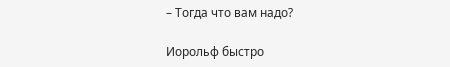– Тогда что вам надо?

Иорольф быстро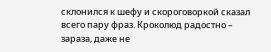склонился к шефу и скороговоркой сказал всего пару фраз. Кроколюд радостно – зараза, даже не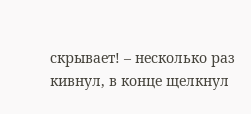скрывает! – несколько раз кивнул, в конце щелкнул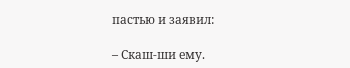пастью и заявил:

– Скаш-ши ему.